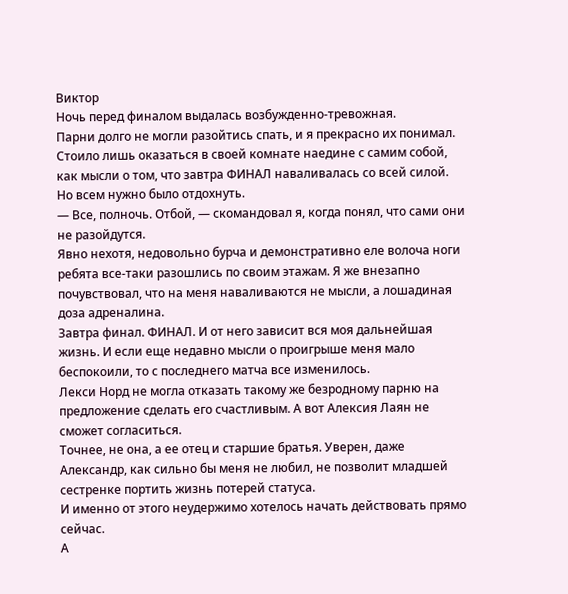Виктор
Ночь перед финалом выдалась возбужденно-тревожная.
Парни долго не могли разойтись спать, и я прекрасно их понимал. Стоило лишь оказаться в своей комнате наедине с самим собой, как мысли о том, что завтра ФИНАЛ наваливалась со всей силой.
Но всем нужно было отдохнуть.
— Все, полночь. Отбой, — скомандовал я, когда понял, что сами они не разойдутся.
Явно нехотя, недовольно бурча и демонстративно еле волоча ноги ребята все-таки разошлись по своим этажам. Я же внезапно почувствовал, что на меня наваливаются не мысли, а лошадиная доза адреналина.
Завтра финал. ФИНАЛ. И от него зависит вся моя дальнейшая жизнь. И если еще недавно мысли о проигрыше меня мало беспокоили, то с последнего матча все изменилось.
Лекси Норд не могла отказать такому же безродному парню на предложение сделать его счастливым. А вот Алексия Лаян не сможет согласиться.
Точнее, не она, а ее отец и старшие братья. Уверен, даже Александр, как сильно бы меня не любил, не позволит младшей сестренке портить жизнь потерей статуса.
И именно от этого неудержимо хотелось начать действовать прямо сейчас.
А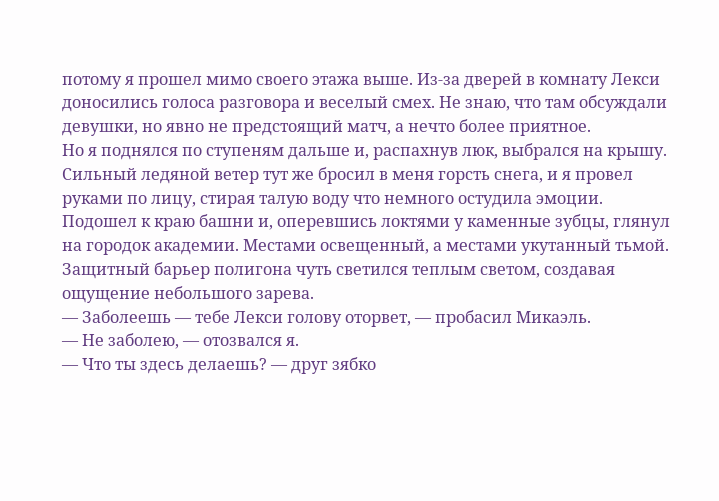потому я прошел мимо своего этажа выше. Из-за дверей в комнату Лекси доносились голоса разговора и веселый смех. Не знаю, что там обсуждали девушки, но явно не предстоящий матч, а нечто более приятное.
Но я поднялся по ступеням дальше и, распахнув люк, выбрался на крышу. Сильный ледяной ветер тут же бросил в меня горсть снега, и я провел руками по лицу, стирая талую воду что немного остудила эмоции.
Подошел к краю башни и, оперевшись локтями у каменные зубцы, глянул на городок академии. Местами освещенный, а местами укутанный тьмой. Защитный барьер полигона чуть светился теплым светом, создавая ощущение небольшого зарева.
— Заболеешь — тебе Лекси голову оторвет, — пробасил Микаэль.
— Не заболею, — отозвался я.
— Что ты здесь делаешь? — друг зябко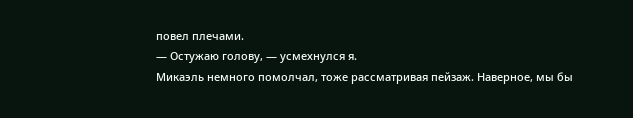повел плечами.
— Остужаю голову, — усмехнулся я.
Микаэль немного помолчал, тоже рассматривая пейзаж. Наверное, мы бы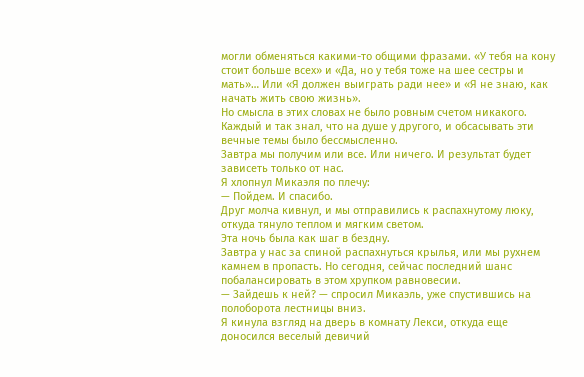могли обменяться какими-то общими фразами. «У тебя на кону стоит больше всех» и «Да, но у тебя тоже на шее сестры и мать»… Или «Я должен выиграть ради нее» и «Я не знаю, как начать жить свою жизнь».
Но смысла в этих словах не было ровным счетом никакого.
Каждый и так знал, что на душе у другого, и обсасывать эти вечные темы было бессмысленно.
Завтра мы получим или все. Или ничего. И результат будет зависеть только от нас.
Я хлопнул Микаэля по плечу:
— Пойдем. И спасибо.
Друг молча кивнул, и мы отправились к распахнутому люку, откуда тянуло теплом и мягким светом.
Эта ночь была как шаг в бездну.
Завтра у нас за спиной распахнуться крылья, или мы рухнем камнем в пропасть. Но сегодня, сейчас последний шанс побалансировать в этом хрупком равновесии.
— Зайдешь к ней? — спросил Микаэль, уже спустившись на полоборота лестницы вниз.
Я кинула взгляд на дверь в комнату Лекси, откуда еще доносился веселый девичий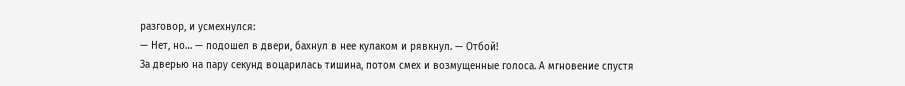разговор, и усмехнулся:
— Нет, но… — подошел в двери, бахнул в нее кулаком и рявкнул. — Отбой!
За дверью на пару секунд воцарилась тишина, потом смех и возмущенные голоса. А мгновение спустя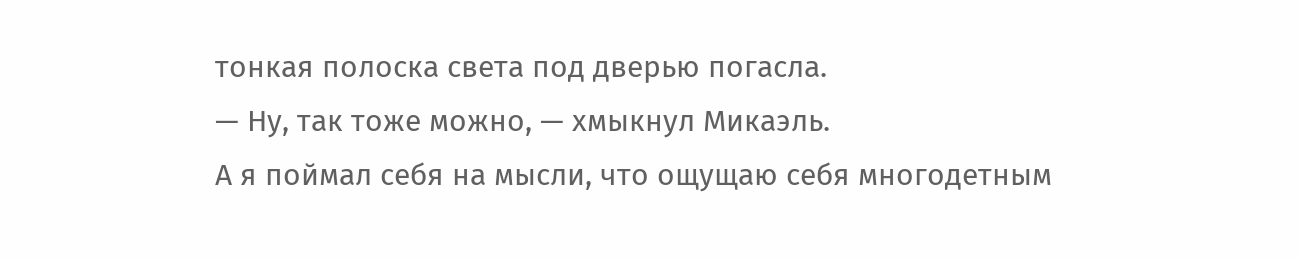тонкая полоска света под дверью погасла.
— Ну, так тоже можно, — хмыкнул Микаэль.
А я поймал себя на мысли, что ощущаю себя многодетным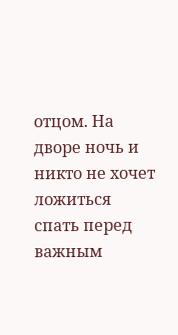отцом. На дворе ночь и никто не хочет ложиться спать перед важным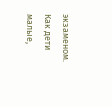экзаменом.
Как дети малые,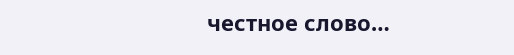честное слово…